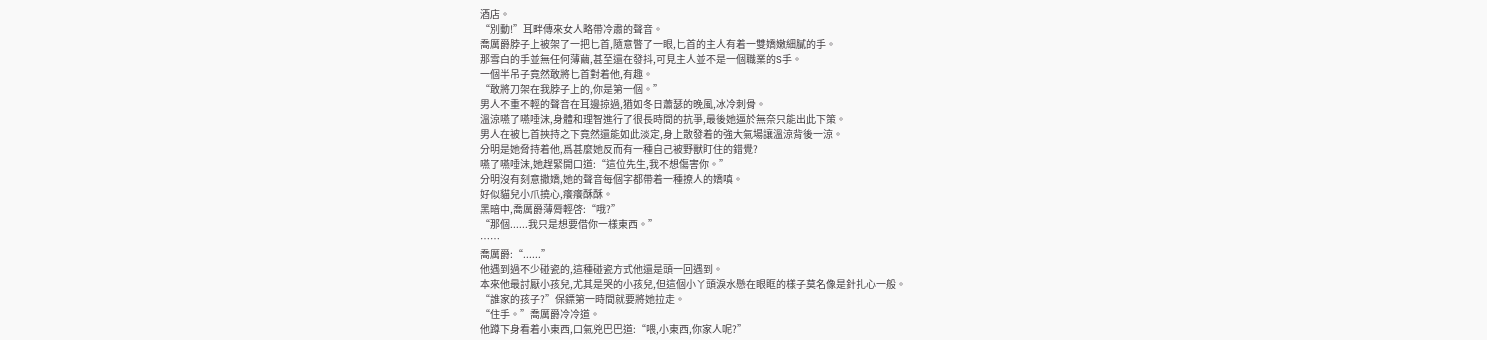酒店。
“別動!”耳畔傳來女人略帶冷肅的聲音。
喬厲爵脖子上被架了一把匕首,隨意瞥了一眼,匕首的主人有着一雙嬌嫩細膩的手。
那雪白的手並無任何薄繭,甚至還在發抖,可見主人並不是一個職業的S手。
一個半吊子竟然敢將匕首對着他,有趣。
“敢將刀架在我脖子上的,你是第一個。”
男人不重不輕的聲音在耳邊掠過,猶如冬日蕭瑟的晚風,冰冷刺骨。
溫涼嚥了嚥唾沫,身體和理智進行了很長時間的抗爭,最後她逼於無奈只能出此下策。
男人在被匕首挾持之下竟然還能如此淡定,身上散發着的強大氣場讓溫涼背後一涼。
分明是她脅持着他,爲甚麼她反而有一種自己被野獸盯住的錯覺?
嚥了嚥唾沫,她趕緊開口道:“這位先生,我不想傷害你。”
分明沒有刻意撒嬌,她的聲音每個字都帶着一種撩人的嬌嗔。
好似貓兒小爪撓心,癢癢酥酥。
黑暗中,喬厲爵薄脣輕啓:“哦?”
“那個......我只是想要借你一樣東西。”
……
喬厲爵:“......”
他遇到過不少碰瓷的,這種碰瓷方式他還是頭一回遇到。
本來他最討厭小孩兒,尤其是哭的小孩兒,但這個小丫頭淚水懸在眼眶的樣子莫名像是針扎心一般。
“誰家的孩子?”保鏢第一時間就要將她拉走。
“住手。”喬厲爵冷冷道。
他蹲下身看着小東西,口氣兇巴巴道:“喂,小東西,你家人呢?”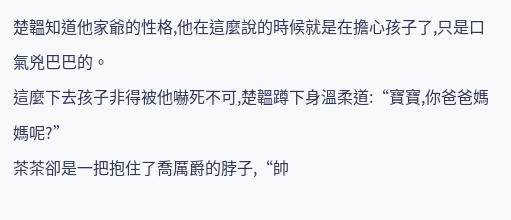楚韞知道他家爺的性格,他在這麼說的時候就是在擔心孩子了,只是口氣兇巴巴的。
這麼下去孩子非得被他嚇死不可,楚韞蹲下身溫柔道:“寶寶,你爸爸媽媽呢?”
茶茶卻是一把抱住了喬厲爵的脖子,“帥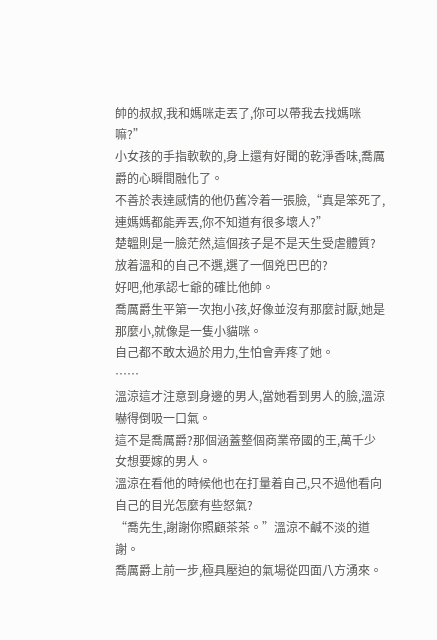帥的叔叔,我和媽咪走丟了,你可以帶我去找媽咪嘛?”
小女孩的手指軟軟的,身上還有好聞的乾淨香味,喬厲爵的心瞬間融化了。
不善於表達感情的他仍舊冷着一張臉,“真是笨死了,連媽媽都能弄丟,你不知道有很多壞人?”
楚韞則是一臉茫然,這個孩子是不是天生受虐體質?放着溫和的自己不選,選了一個兇巴巴的?
好吧,他承認七爺的確比他帥。
喬厲爵生平第一次抱小孩,好像並沒有那麼討厭,她是那麼小,就像是一隻小貓咪。
自己都不敢太過於用力,生怕會弄疼了她。
……
溫涼這才注意到身邊的男人,當她看到男人的臉,溫涼嚇得倒吸一口氣。
這不是喬厲爵?那個涵蓋整個商業帝國的王,萬千少女想要嫁的男人。
溫涼在看他的時候他也在打量着自己,只不過他看向自己的目光怎麼有些怒氣?
“喬先生,謝謝你照顧茶茶。”溫涼不鹹不淡的道謝。
喬厲爵上前一步,極具壓迫的氣場從四面八方湧來。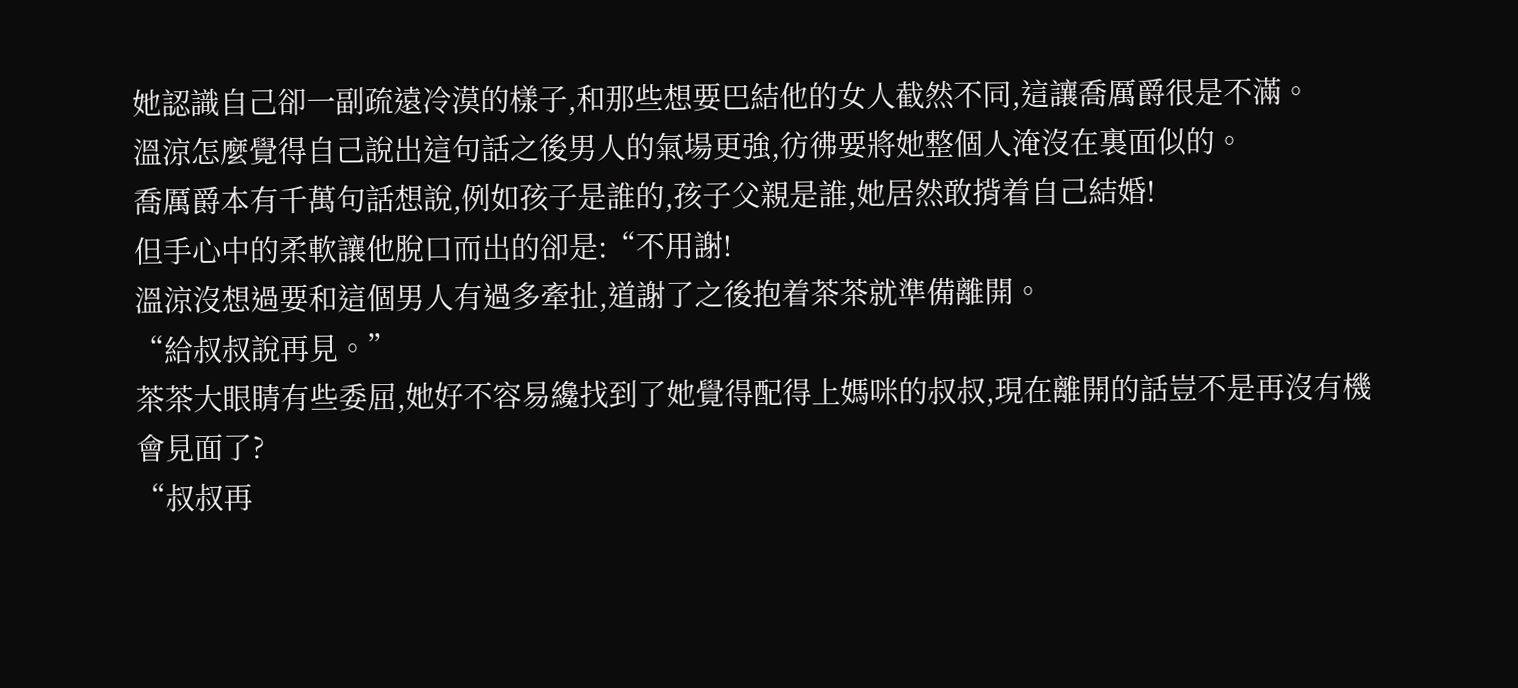她認識自己卻一副疏遠冷漠的樣子,和那些想要巴結他的女人截然不同,這讓喬厲爵很是不滿。
溫涼怎麼覺得自己說出這句話之後男人的氣場更強,彷彿要將她整個人淹沒在裏面似的。
喬厲爵本有千萬句話想說,例如孩子是誰的,孩子父親是誰,她居然敢揹着自己結婚!
但手心中的柔軟讓他脫口而出的卻是:“不用謝!
溫涼沒想過要和這個男人有過多牽扯,道謝了之後抱着茶茶就準備離開。
“給叔叔說再見。”
茶茶大眼睛有些委屈,她好不容易纔找到了她覺得配得上媽咪的叔叔,現在離開的話豈不是再沒有機會見面了?
“叔叔再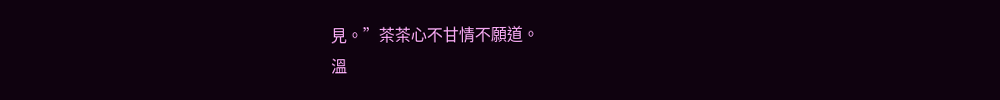見。”茶茶心不甘情不願道。
溫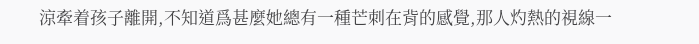涼牽着孩子離開,不知道爲甚麼她總有一種芒刺在背的感覺,那人灼熱的視線一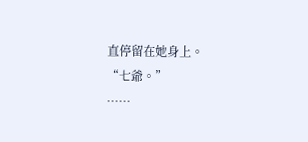直停留在她身上。
“七爺。”
……